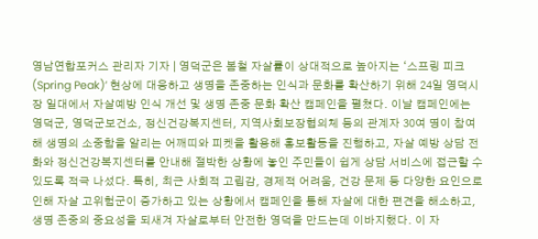영남연합포커스 관리자 기자 | 영덕군은 봄철 자살률이 상대적으로 높아지는 ‘스프링 피크(Spring Peak)’ 현상에 대응하고 생명을 존중하는 인식과 문화를 확산하기 위해 24일 영덕시장 일대에서 자살예방 인식 개선 및 생명 존중 문화 확산 캠페인을 펼쳤다. 이날 캠페인에는 영덕군, 영덕군보건소, 정신건강복지센터, 지역사회보장협의체 등의 관계자 30여 명이 참여해 생명의 소중함을 알리는 어깨띠와 피켓을 활용해 홍보활동을 진행하고, 자살 예방 상담 전화와 정신건강복지센터를 안내해 절박한 상황에 놓인 주민들이 쉽게 상담 서비스에 접근할 수 있도록 적극 나섰다. 특히, 최근 사회적 고립감, 경제적 어려움, 건강 문제 등 다양한 요인으로 인해 자살 고위험군이 증가하고 있는 상황에서 캠페인을 통해 자살에 대한 편견을 해소하고, 생명 존중의 중요성을 되새겨 자살로부터 안전한 영덕을 만드는데 이바지했다. 이 자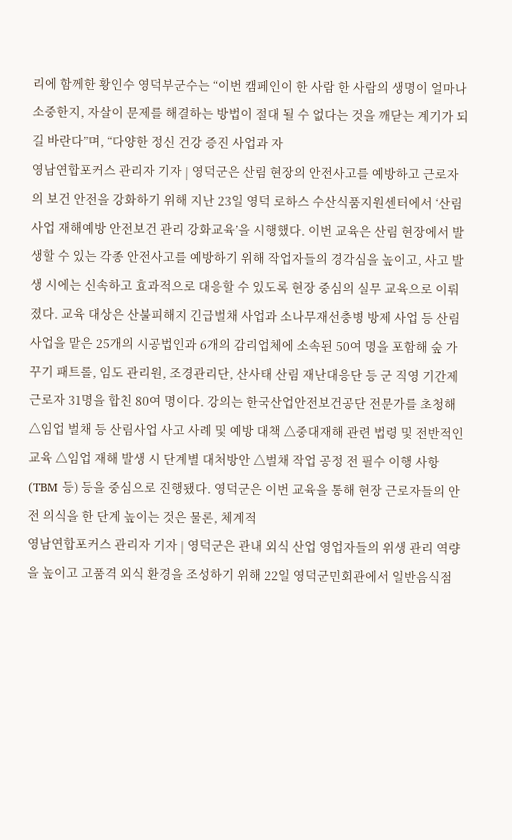리에 함께한 황인수 영덕부군수는 “이번 캠페인이 한 사람 한 사람의 생명이 얼마나 소중한지, 자살이 문제를 해결하는 방법이 절대 될 수 없다는 것을 깨닫는 계기가 되길 바란다”며, “다양한 정신 건강 증진 사업과 자
영남연합포커스 관리자 기자 | 영덕군은 산림 현장의 안전사고를 예방하고 근로자의 보건 안전을 강화하기 위해 지난 23일 영덕 로하스 수산식품지원센터에서 ‘산림사업 재해예방 안전보건 관리 강화교육’을 시행했다. 이번 교육은 산림 현장에서 발생할 수 있는 각종 안전사고를 예방하기 위해 작업자들의 경각심을 높이고, 사고 발생 시에는 신속하고 효과적으로 대응할 수 있도록 현장 중심의 실무 교육으로 이뤄졌다. 교육 대상은 산불피해지 긴급벌채 사업과 소나무재선충병 방제 사업 등 산림사업을 맡은 25개의 시공법인과 6개의 감리업체에 소속된 50여 명을 포함해 숲 가꾸기 패트롤, 임도 관리원, 조경관리단, 산사태 산림 재난대응단 등 군 직영 기간제근로자 31명을 합친 80여 명이다. 강의는 한국산업안전보건공단 전문가를 초청해 △임업 벌채 등 산림사업 사고 사례 및 예방 대책 △중대재해 관련 법령 및 전반적인 교육 △임업 재해 발생 시 단계별 대처방안 △벌채 작업 공정 전 필수 이행 사항(TBM 등) 등을 중심으로 진행됐다. 영덕군은 이번 교육을 통해 현장 근로자들의 안전 의식을 한 단계 높이는 것은 물론, 체계적
영남연합포커스 관리자 기자 | 영덕군은 관내 외식 산업 영업자들의 위생 관리 역량을 높이고 고품격 외식 환경을 조성하기 위해 22일 영덕군민회관에서 일반음식점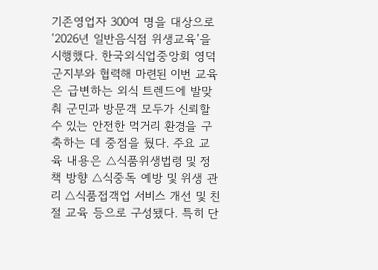기존영업자 300여 명을 대상으로 ‘2026년 일반음식점 위생교육’을 시행했다. 한국외식업중앙회 영덕군지부와 협력해 마련된 이번 교육은 급변하는 외식 트렌드에 발맞춰 군민과 방문객 모두가 신뢰할 수 있는 안전한 먹거리 환경을 구축하는 데 중점을 뒀다. 주요 교육 내용은 △식품위생법령 및 정책 방향 △식중독 예방 및 위생 관리 △식품접객업 서비스 개선 및 친절 교육 등으로 구성됐다. 특히 단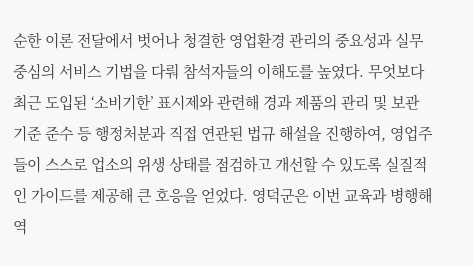순한 이론 전달에서 벗어나 청결한 영업환경 관리의 중요성과 실무 중심의 서비스 기법을 다뤄 참석자들의 이해도를 높였다. 무엇보다 최근 도입된 ‘소비기한’ 표시제와 관련해 경과 제품의 관리 및 보관 기준 준수 등 행정처분과 직접 연관된 법규 해설을 진행하여, 영업주들이 스스로 업소의 위생 상태를 점검하고 개선할 수 있도록 실질적인 가이드를 제공해 큰 호응을 얻었다. 영덕군은 이번 교육과 병행해 역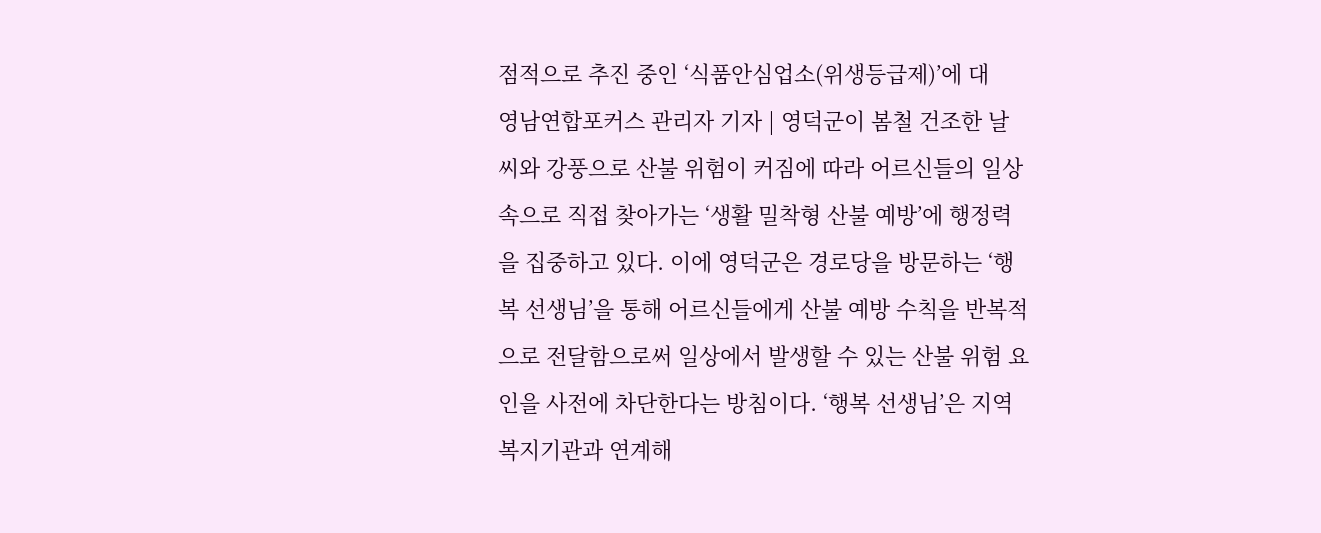점적으로 추진 중인 ‘식품안심업소(위생등급제)’에 대
영남연합포커스 관리자 기자 | 영덕군이 봄철 건조한 날씨와 강풍으로 산불 위험이 커짐에 따라 어르신들의 일상 속으로 직접 찾아가는 ‘생활 밀착형 산불 예방’에 행정력을 집중하고 있다. 이에 영덕군은 경로당을 방문하는 ‘행복 선생님’을 통해 어르신들에게 산불 예방 수칙을 반복적으로 전달함으로써 일상에서 발생할 수 있는 산불 위험 요인을 사전에 차단한다는 방침이다. ‘행복 선생님’은 지역 복지기관과 연계해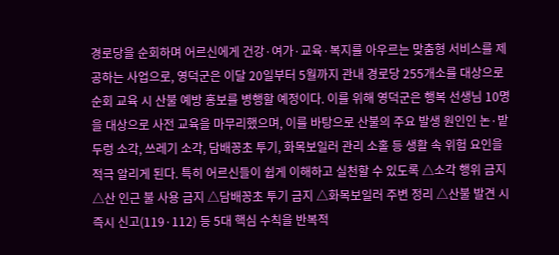경로당을 순회하며 어르신에게 건강·여가·교육·복지를 아우르는 맞춤형 서비스를 제공하는 사업으로, 영덕군은 이달 20일부터 5월까지 관내 경로당 255개소를 대상으로 순회 교육 시 산불 예방 홍보를 병행할 예정이다. 이를 위해 영덕군은 행복 선생님 10명을 대상으로 사전 교육을 마무리했으며, 이를 바탕으로 산불의 주요 발생 원인인 논·밭두렁 소각, 쓰레기 소각, 담배꽁초 투기, 화목보일러 관리 소홀 등 생활 속 위험 요인을 적극 알리게 된다. 특히 어르신들이 쉽게 이해하고 실천할 수 있도록 △소각 행위 금지 △산 인근 불 사용 금지 △담배꽁초 투기 금지 △화목보일러 주변 정리 △산불 발견 시 즉시 신고(119·112) 등 5대 핵심 수칙을 반복적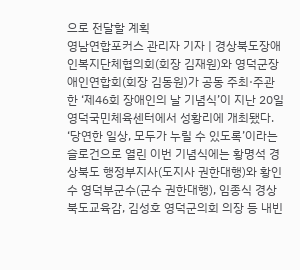으로 전달할 계획
영남연합포커스 관리자 기자 | 경상북도장애인복지단체협의회(회장 김재원)와 영덕군장애인연합회(회장 김동원)가 공동 주최·주관한 ‘제46회 장애인의 날 기념식’이 지난 20일 영덕국민체육센터에서 성황리에 개최됐다. ‘당연한 일상, 모두가 누릴 수 있도록’이라는 슬로건으로 열린 이번 기념식에는 황명석 경상북도 행정부지사(도지사 권한대행)와 황인수 영덕부군수(군수 권한대행), 임종식 경상북도교육감, 김성호 영덕군의회 의장 등 내빈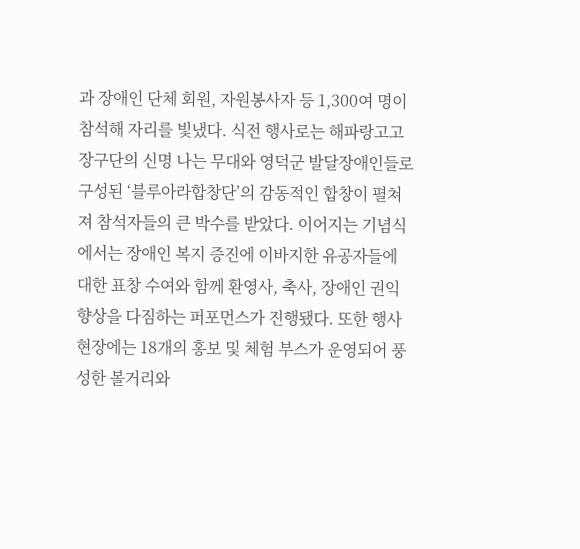과 장애인 단체 회원, 자원봉사자 등 1,300여 명이 참석해 자리를 빛냈다. 식전 행사로는 해파랑고고장구단의 신명 나는 무대와 영덕군 발달장애인들로 구성된 ‘블루아라합창단’의 감동적인 합창이 펼쳐져 참석자들의 큰 박수를 받았다. 이어지는 기념식에서는 장애인 복지 증진에 이바지한 유공자들에 대한 표창 수여와 함께 환영사, 축사, 장애인 권익 향상을 다짐하는 퍼포먼스가 진행됐다. 또한 행사 현장에는 18개의 홍보 및 체험 부스가 운영되어 풍성한 볼거리와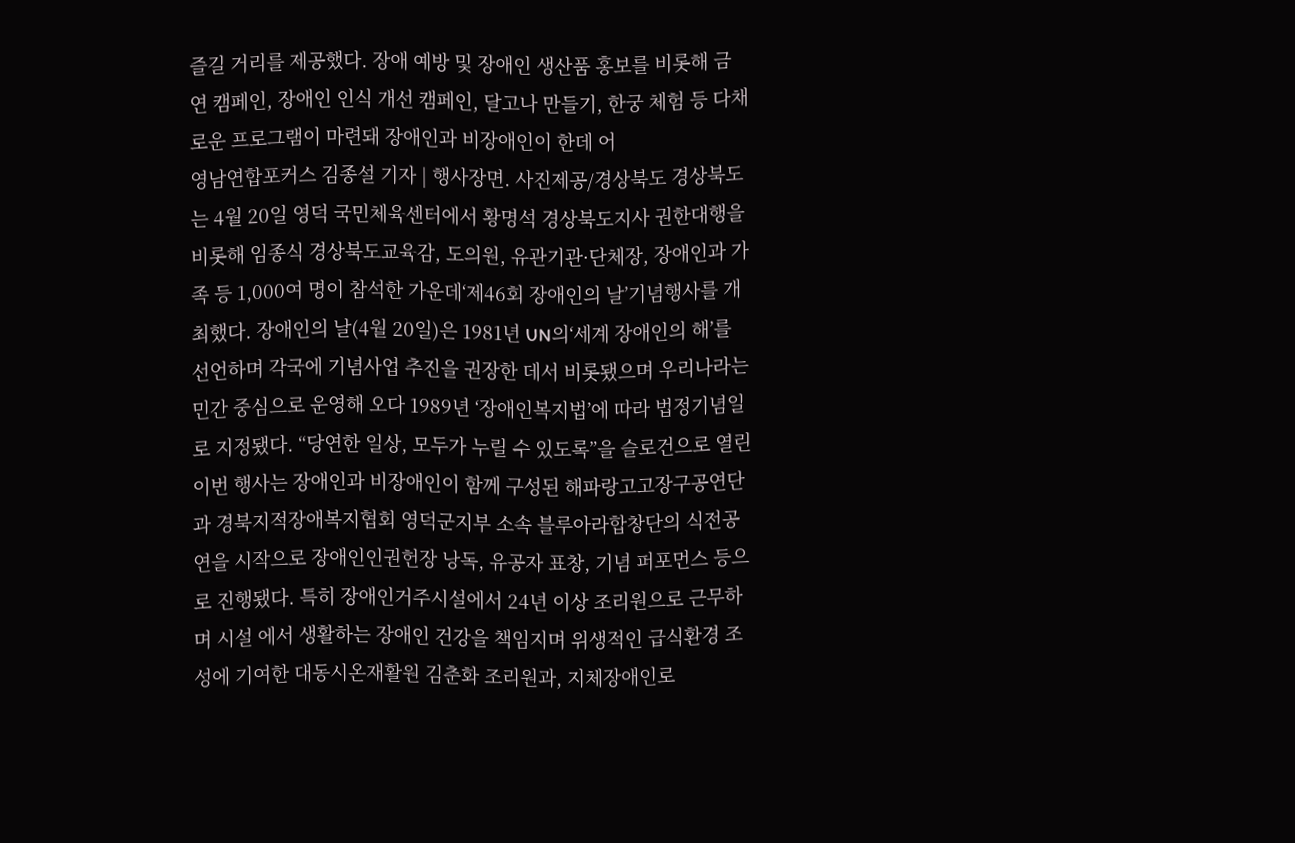즐길 거리를 제공했다. 장애 예방 및 장애인 생산품 홍보를 비롯해 금연 캠페인, 장애인 인식 개선 캠페인, 달고나 만들기, 한궁 체험 등 다채로운 프로그램이 마련돼 장애인과 비장애인이 한데 어
영남연합포커스 김종설 기자 | 행사장면. 사진제공/경상북도 경상북도는 4월 20일 영덕 국민체육센터에서 황명석 경상북도지사 권한대행을 비롯해 임종식 경상북도교육감, 도의원, 유관기관·단체장, 장애인과 가족 등 1,000여 명이 참석한 가운데‘제46회 장애인의 날’기념행사를 개최했다. 장애인의 날(4월 20일)은 1981년 UN의‘세계 장애인의 해’를 선언하며 각국에 기념사업 추진을 권장한 데서 비롯됐으며 우리나라는 민간 중심으로 운영해 오다 1989년 ‘장애인복지법’에 따라 법정기념일로 지정됐다. “당연한 일상, 모두가 누릴 수 있도록”을 슬로건으로 열린 이번 행사는 장애인과 비장애인이 함께 구성된 해파랑고고장구공연단과 경북지적장애복지협회 영덕군지부 소속 블루아라합창단의 식전공연을 시작으로 장애인인권헌장 낭독, 유공자 표창, 기념 퍼포먼스 등으로 진행됐다. 특히 장애인거주시설에서 24년 이상 조리원으로 근무하며 시설 에서 생활하는 장애인 건강을 책임지며 위생적인 급식환경 조성에 기여한 대동시온재활원 김춘화 조리원과, 지체장애인로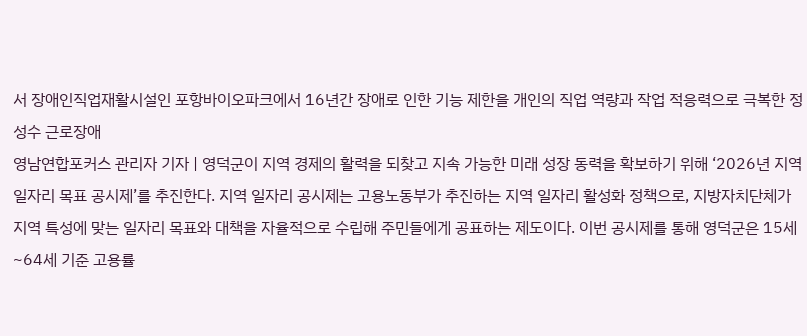서 장애인직업재활시설인 포항바이오파크에서 16년간 장애로 인한 기능 제한을 개인의 직업 역량과 작업 적응력으로 극복한 정성수 근로장애
영남연합포커스 관리자 기자 | 영덕군이 지역 경제의 활력을 되찾고 지속 가능한 미래 성장 동력을 확보하기 위해 ‘2026년 지역 일자리 목표 공시제’를 추진한다. 지역 일자리 공시제는 고용노동부가 추진하는 지역 일자리 활성화 정책으로, 지방자치단체가 지역 특성에 맞는 일자리 목표와 대책을 자율적으로 수립해 주민들에게 공표하는 제도이다. 이번 공시제를 통해 영덕군은 15세~64세 기준 고용률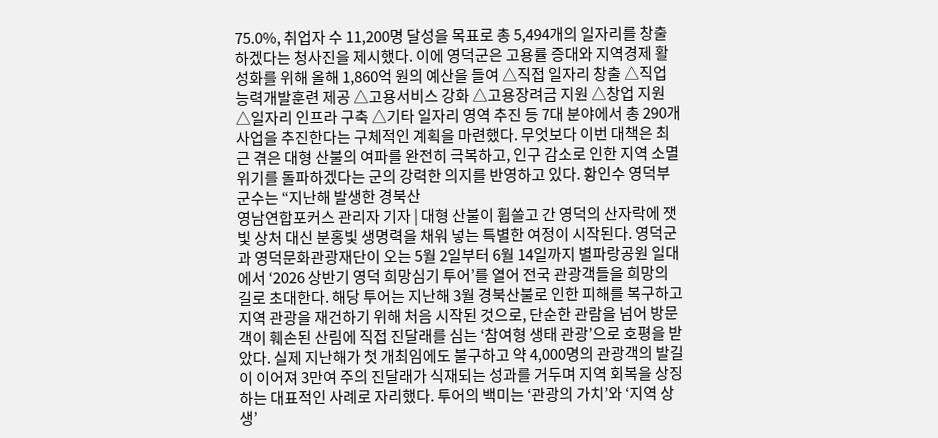75.0%, 취업자 수 11,200명 달성을 목표로 총 5,494개의 일자리를 창출하겠다는 청사진을 제시했다. 이에 영덕군은 고용률 증대와 지역경제 활성화를 위해 올해 1,860억 원의 예산을 들여 △직접 일자리 창출 △직업능력개발훈련 제공 △고용서비스 강화 △고용장려금 지원 △창업 지원 △일자리 인프라 구축 △기타 일자리 영역 추진 등 7대 분야에서 총 290개 사업을 추진한다는 구체적인 계획을 마련했다. 무엇보다 이번 대책은 최근 겪은 대형 산불의 여파를 완전히 극복하고, 인구 감소로 인한 지역 소멸 위기를 돌파하겠다는 군의 강력한 의지를 반영하고 있다. 황인수 영덕부군수는 “지난해 발생한 경북산
영남연합포커스 관리자 기자 | 대형 산불이 휩쓸고 간 영덕의 산자락에 잿빛 상처 대신 분홍빛 생명력을 채워 넣는 특별한 여정이 시작된다. 영덕군과 영덕문화관광재단이 오는 5월 2일부터 6월 14일까지 별파랑공원 일대에서 ‘2026 상반기 영덕 희망심기 투어’를 열어 전국 관광객들을 희망의 길로 초대한다. 해당 투어는 지난해 3월 경북산불로 인한 피해를 복구하고 지역 관광을 재건하기 위해 처음 시작된 것으로, 단순한 관람을 넘어 방문객이 훼손된 산림에 직접 진달래를 심는 ‘참여형 생태 관광’으로 호평을 받았다. 실제 지난해가 첫 개최임에도 불구하고 약 4,000명의 관광객의 발길이 이어져 3만여 주의 진달래가 식재되는 성과를 거두며 지역 회복을 상징하는 대표적인 사례로 자리했다. 투어의 백미는 ‘관광의 가치’와 ‘지역 상생’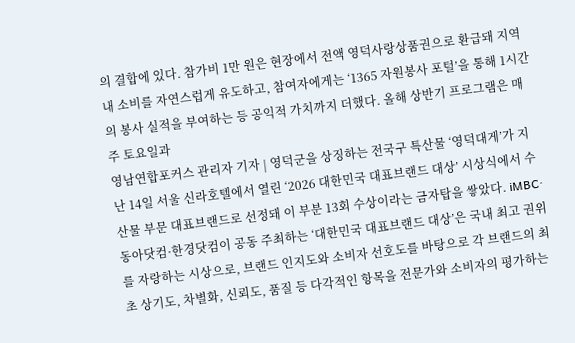의 결합에 있다. 참가비 1만 원은 현장에서 전액 영덕사랑상품권으로 환급돼 지역 내 소비를 자연스럽게 유도하고, 참여자에게는 ‘1365 자원봉사 포털’을 통해 1시간의 봉사 실적을 부여하는 등 공익적 가치까지 더했다. 올해 상반기 프로그램은 매주 토요일과
영남연합포커스 관리자 기자 | 영덕군을 상징하는 전국구 특산물 ‘영덕대게’가 지난 14일 서울 신라호텔에서 열린 ‘2026 대한민국 대표브랜드 대상’ 시상식에서 수산물 부문 대표브랜드로 선정돼 이 부분 13회 수상이라는 금자탑을 쌓았다. iMBC·동아닷컴·한경닷컴이 공동 주최하는 ‘대한민국 대표브랜드 대상’은 국내 최고 권위를 자랑하는 시상으로, 브랜드 인지도와 소비자 선호도를 바탕으로 각 브랜드의 최초 상기도, 차별화, 신뢰도, 품질 등 다각적인 항목을 전문가와 소비자의 평가하는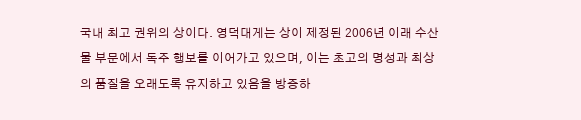국내 최고 권위의 상이다. 영덕대게는 상이 제정된 2006년 이래 수산물 부문에서 독주 행보를 이어가고 있으며, 이는 초고의 명성과 최상의 품질을 오래도록 유지하고 있음을 방증하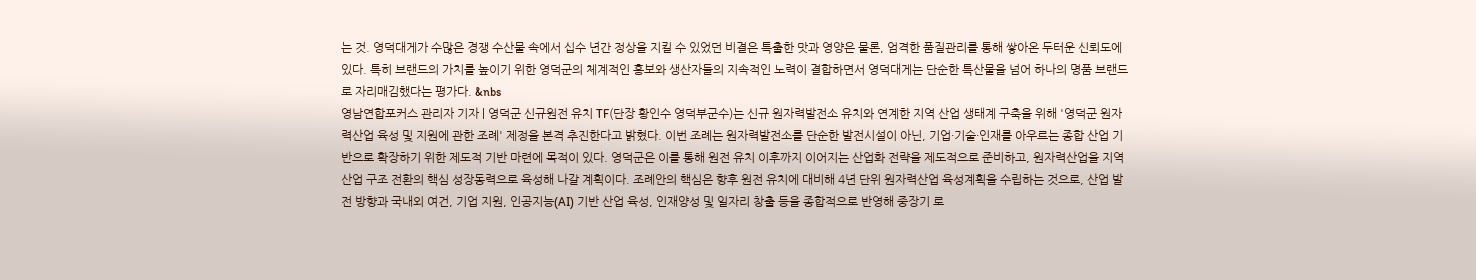는 것. 영덕대게가 수많은 경쟁 수산물 속에서 십수 년간 정상을 지킬 수 있었던 비결은 특출한 맛과 영양은 물론, 엄격한 품질관리를 통해 쌓아온 두터운 신뢰도에 있다. 특히 브랜드의 가치를 높이기 위한 영덕군의 체계적인 홍보와 생산자들의 지속적인 노력이 결합하면서 영덕대게는 단순한 특산물을 넘어 하나의 명품 브랜드로 자리매김했다는 평가다. &nbs
영남연합포커스 관리자 기자 | 영덕군 신규원전 유치 TF(단장 황인수 영덕부군수)는 신규 원자력발전소 유치와 연계한 지역 산업 생태계 구축을 위해 '영덕군 원자력산업 육성 및 지원에 관한 조례' 제정을 본격 추진한다고 밝혔다. 이번 조례는 원자력발전소를 단순한 발전시설이 아닌, 기업·기술·인재를 아우르는 종합 산업 기반으로 확장하기 위한 제도적 기반 마련에 목적이 있다. 영덕군은 이를 통해 원전 유치 이후까지 이어지는 산업화 전략을 제도적으로 준비하고, 원자력산업을 지역 산업 구조 전환의 핵심 성장동력으로 육성해 나갈 계획이다. 조례안의 핵심은 향후 원전 유치에 대비해 4년 단위 원자력산업 육성계획을 수립하는 것으로, 산업 발전 방향과 국내외 여건, 기업 지원, 인공지능(AI) 기반 산업 육성, 인재양성 및 일자리 창출 등을 종합적으로 반영해 중장기 로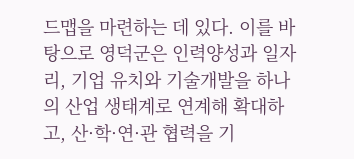드맵을 마련하는 데 있다. 이를 바탕으로 영덕군은 인력양성과 일자리, 기업 유치와 기술개발을 하나의 산업 생태계로 연계해 확대하고, 산·학·연·관 협력을 기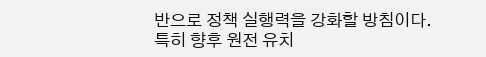반으로 정책 실행력을 강화할 방침이다. 특히 향후 원전 유치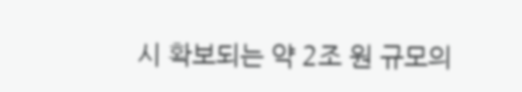시 확보되는 약 2조 원 규모의